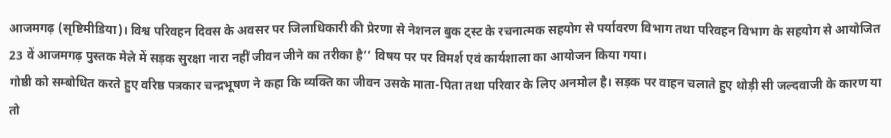आजमगढ़ (सृष्टिमीडिया)। विश्व परिवहन दिवस के अवसर पर जिलाधिकारी की प्रेरणा से नेशनल बुक ट्स्ट के रचनात्मक सहयोग से पर्यावरण विभाग तथा परिवहन विभाग के सहयोग से आयोजित 23 वें आजमगढ़ पुस्तक मेले में सड़क सुरक्षा नारा नहीं जीवन जीने का तरीका है’’ विषय पर पर विमर्श एवं कार्यशाला का आयोजन किया गया।
गोष्ठी को सम्बोधित करते हुए वरिष्ठ पत्रकार चन्द्रभूषण ने कहा कि व्यक्ति का जीवन उसके माता-पिता तथा परिवार के लिए अनमोल है। सड़क पर वाहन चलाते हुए थोड़ी सी जल्दवाजी के कारण या तो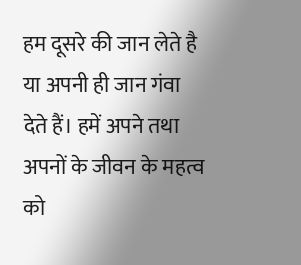हम दूसरे की जान लेते है या अपनी ही जान गंवा देते हैं। हमें अपने तथा अपनों के जीवन के महत्व को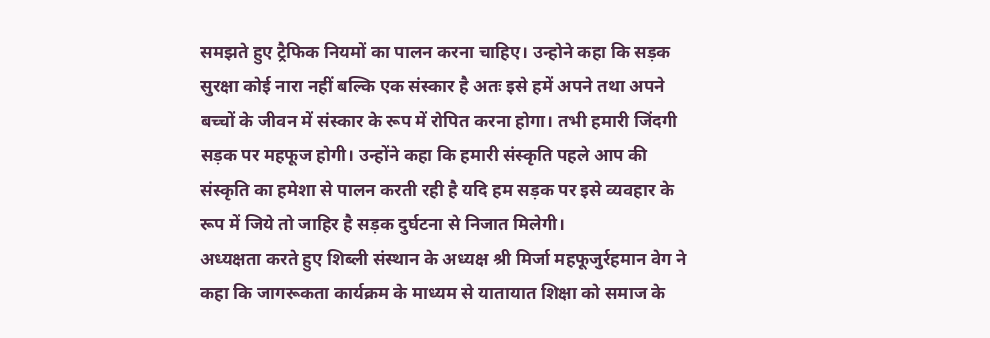समझते हुए ट्रैफिक नियमों का पालन करना चाहिए। उन्होने कहा कि सड़क सुरक्षा कोई नारा नहीं बल्कि एक संस्कार है अतः इसे हमें अपने तथा अपने बच्चों के जीवन में संस्कार के रूप में रोपित करना होगा। तभी हमारी जिंदगी सड़क पर महफूज होगी। उन्होंने कहा कि हमारी संस्कृति पहले आप की संस्कृति का हमेशा से पालन करती रही है यदि हम सड़क पर इसे व्यवहार के रूप में जिये तो जाहिर है सड़क दुर्घटना से निजात मिलेगी।
अध्यक्षता करते हुए शिब्ली संस्थान के अध्यक्ष श्री मिर्जा महफूजुर्रहमान वेग ने कहा कि जागरूकता कार्यक्रम के माध्यम से यातायात शिक्षा को समाज के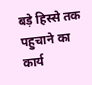बड़े हिस्से तक पहुचाने का कार्य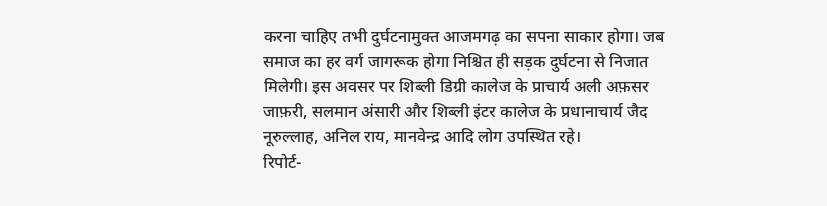करना चाहिए तभी दुर्घटनामुक्त आजमगढ़ का सपना साकार होगा। जब समाज का हर वर्ग जागरूक होगा निश्चित ही सड़क दुर्घटना से निजात मिलेगी। इस अवसर पर शिब्ली डिग्री कालेज के प्राचार्य अली अफ़सर जाफ़री, सलमान अंसारी और शिब्ली इंटर कालेज के प्रधानाचार्य जैद नूरुल्लाह, अनिल राय, मानवेन्द्र आदि लोग उपस्थित रहे।
रिपोर्ट-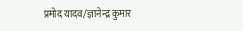प्रमोद यादव/ज्ञानेन्द्र कुमार